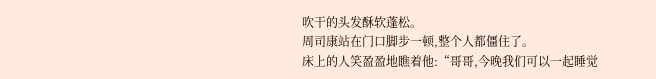吹干的头发酥软蓬松。
周司康站在门口脚步一顿,整个人都僵住了。
床上的人笑盈盈地瞧着他:“哥哥,今晚我们可以一起睡觉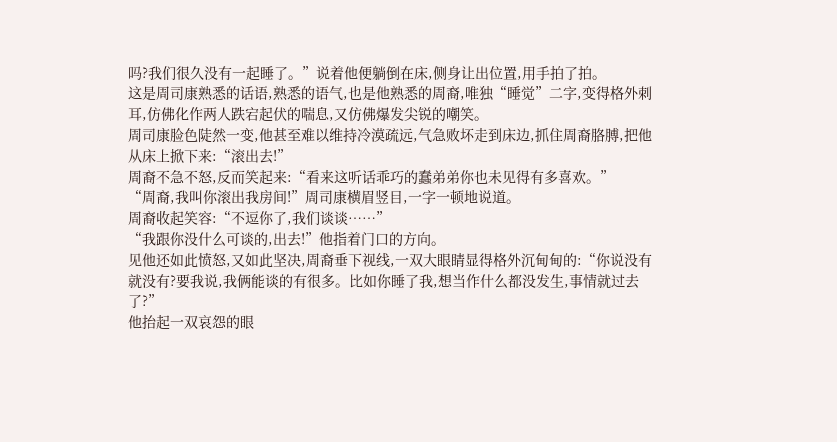吗?我们很久没有一起睡了。”说着他便躺倒在床,侧身让出位置,用手拍了拍。
这是周司康熟悉的话语,熟悉的语气,也是他熟悉的周裔,唯独“睡觉”二字,变得格外刺耳,仿佛化作两人跌宕起伏的喘息,又仿佛爆发尖锐的嘲笑。
周司康脸色陡然一变,他甚至难以维持冷漠疏远,气急败坏走到床边,抓住周裔胳膊,把他从床上掀下来:“滚出去!”
周裔不急不怒,反而笑起来:“看来这听话乖巧的蠢弟弟你也未见得有多喜欢。”
“周裔,我叫你滚出我房间!”周司康横眉竖目,一字一顿地说道。
周裔收起笑容:“不逗你了,我们谈谈……”
“我跟你没什么可谈的,出去!”他指着门口的方向。
见他还如此愤怒,又如此坚决,周裔垂下视线,一双大眼睛显得格外沉甸甸的:“你说没有就没有?要我说,我俩能谈的有很多。比如你睡了我,想当作什么都没发生,事情就过去了?”
他抬起一双哀怨的眼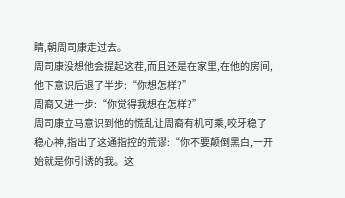睛,朝周司康走过去。
周司康没想他会提起这茬,而且还是在家里,在他的房间,他下意识后退了半步:“你想怎样?”
周裔又进一步:“你觉得我想在怎样?”
周司康立马意识到他的慌乱让周裔有机可乘,咬牙稳了稳心神,指出了这通指控的荒谬:“你不要颠倒黑白,一开始就是你引诱的我。这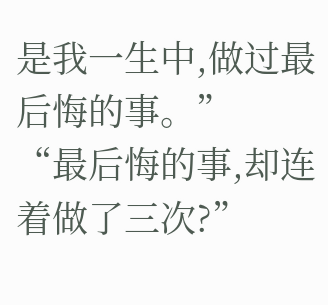是我一生中,做过最后悔的事。”
“最后悔的事,却连着做了三次?”